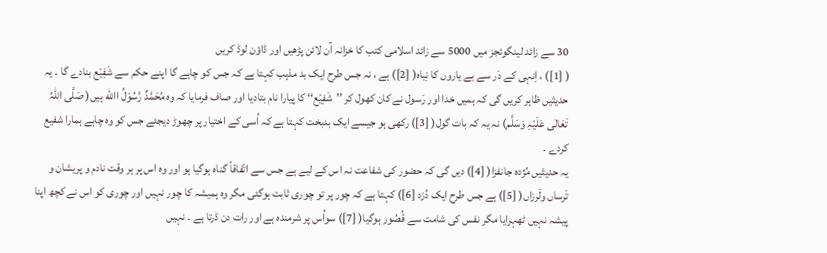30 سے زائد لینگوئجز میں 5000 سے زائد اسلامی کتب کا خزانہ آن لائن پڑھیں اور ڈاؤن لوڈ کریں
( [1]) ، اِنہی کے دَر سے بے یاروں کا نِباہ( [2]) ہے ، نہ جس طرح ایک بد مذہب کہتا ہے کہ جس کو چاہے گا اپنے حکم سے شَفِیْع بنادے گا ۔ یہ حدیثیں ظاہر کریں گی کہ ہمیں خدا اور رَسول نے کان کھول کر ’’شَفِیْع‘‘ کا پیارا نام بتادیا اور صاف فرمایا کہ وہ مُحَمَّدٌ رَّسُوْلُ االله ہیں( صَلَّی اللہُ تَعَالٰی عَلَیْہِ وَسَلَّم) نہ یہ کہ بات گول( [3]) رکھی ہو جیسے ایک بدبخت کہتا ہے کہ اُسی کے اختیار پر چھوڑ دیجئے جس کو وہ چاہے ہمارا شفیع کردے ۔
یہ حدیثیں مُژدہ جانفزا( [4]) دیں گی کہ حضور کی شفاعت نہ اس کے لیے ہے جس سے اتّفاقاً گناہ ہوگیا ہو اور وہ اس پر ہر وقت نادم و پریشان و تَرساں ولَرزاں( [5]) ہے جس طرح ایک دُزد [6]) کہتا ہے کہ چور پر تو چوری ثابت ہوگئی مگر وہ ہمیشہ کا چور نہیں اور چوری کو اس نے کچھ اپنا پیشہ نہیں ٹھہرایا مگر نفس کی شامت سے قُصُور ہوگیا( [7]) سواُس پر شرمندہ ہے اور رات دن ڈرتا ہے ۔ نہیں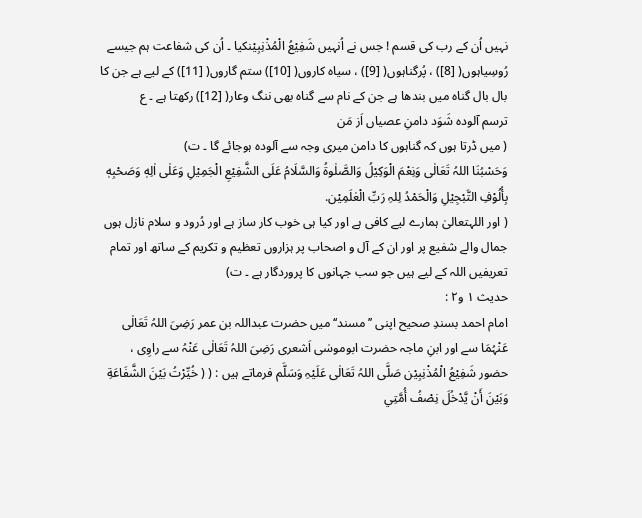نہیں اُن کے رب کی قسم ! جس نے اُنہیں شَفِیْعُ الْمُذْنِبِیْنکیا ۔ اُن کی شفاعت ہم جیسے رُوسِیاہوں( [8]) ، پُرگناہوں( [9]) ، سیاہ کاروں( [10]) ستم گاروں( [11]) کے لیے ہے جن کا بال بال گناہ میں بندھا ہے جن کے نام سے گناہ بھی ننگ وعار( [12]) رکھتا ہے ۔ ع
ترسم آلودہ شَوَد دامنِ عصیاں اَز مَن
( میں ڈرتا ہوں کہ گناہوں کا دامن میری وجہ سے آلودہ ہوجائے گا ۔ ت)
وَحَسْبُنَا اللہُ تَعَالٰی وَنِعْمَ الْوَکِيْلُ وَالصَّلٰوةُ وَالسَّلَامُ عَلَی الشَّفِيْعِ الْجَمِيْلِ وَعَلٰی اٰلِهٖ وَصَحْبِهٖ بِأُلُوْفِ التَّبْجِيْلِ وَالْحَمْدُ لِلہِ رَبِّ الْعٰلَمِيْن.
( اور اللہتعالیٰ ہمارے لیے کافی ہے اور کیا ہی خوب کار ساز ہے اور دُرود و سلام نازل ہوں جمال والے شفیع پر اور ان کے آل و اصحاب پر ہزاروں تعظیم و تکریم کے ساتھ اور تمام تعریفیں اللہ کے لیے ہیں جو سب جہانوں کا پروردگار ہے ۔ ت)
حدیث ۱ و۲ :
امام احمد بسندِ صحیح اپنی ’’مسند‘‘ میں حضرت عبداللہ بن عمر رَضِیَ اللہُ تَعَالٰی عَنْہُمَا سے اور ابنِ ماجہ حضرت ابوموسٰی اَشعری رَضِیَ اللہُ تَعَالٰی عَنْہُ سے راوِی ، حضور شَفِیْعُ الْمُذْنِبِیْن صَلَّی اللہُ تَعَالٰی عَلَیْہِ وَسَلَّم فرماتے ہیں : ( ( خُيِّرْتُ بَيْنَ الشَّفَاعَةِ وَبَيْنَ أَنْ يَّدْخُلَ نِصْفُ أُمَّتِي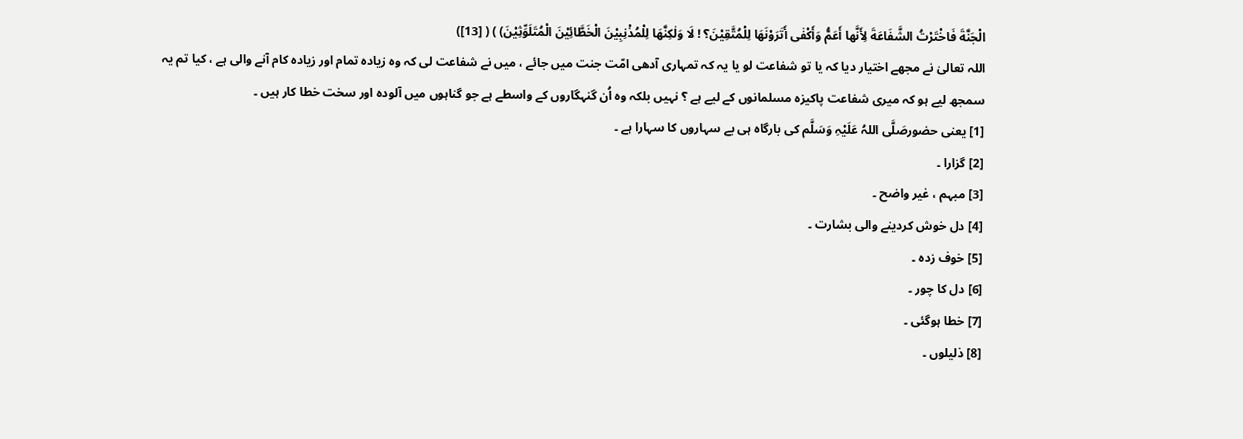الْجَنَّةَ فَاخْتَرْتُ الشَّفَاعَةَ لِأَنَّها أَعَمُّ وَأَکْفٰی أَتَرَوْنَهَا لِلْمُتَّقِيْنَ؟ ! لَا وَلٰکِنَّهَا لِلْمُذْنِبِيْنَ الْخَطَّائِيْنَ الْمُتَلَوِّثِيْنَ) ) ( [13])
اللہ تعالیٰ نے مجھے اختیار دیا کہ یا تو شفاعت لو یا یہ کہ تمہاری آدھی امّت جنت میں جائے ، میں نے شفاعت لی کہ وہ زیادہ تمام اور زیادہ کام آنے والی ہے ، کیا تم یہ سمجھ لیے ہو کہ میری شفاعت پاکیزہ مسلمانوں کے لیے ہے ؟ نہیں بلکہ وہ اُن گنہگاروں کے واسطے ہے جو گناہوں میں آلودہ اور سخت خطا کار ہیں ۔
[1] یعنی حضورصَلَّی اللہُ عَلَیْہِ وَسَلَّم کی بارگاہ ہی بے سہاروں کا سہارا ہے ۔
[2] گزارا ۔
[3] مبہم ، غیر واضح ۔
[4] دل خوش کردینے والی بشارت ۔
[5] خوف زدہ ۔
[6] دل کا چور ۔
[7] خطا ہوگئی ۔
[8] ذلیلوں ۔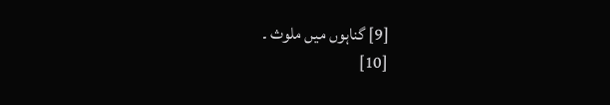[9] گناہوں میں ملوث ۔
[10]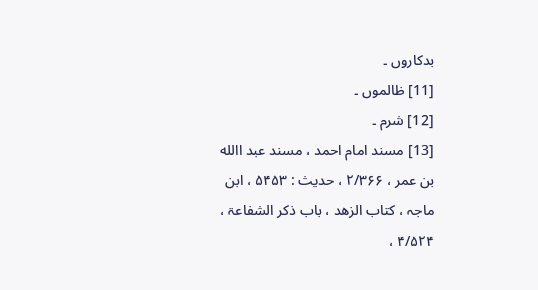بدکاروں ۔
[11] ظالموں ۔
[12] شرم ۔
[13] مسند امام احمد ، مسند عبد االله بن عمر ، ۲/۳۶۶ ، حدیث : ۵۴۵۳ ، ابن ماجہ ، کتاب الزھد ، باب ذکر الشفاعۃ ، ۴/۵۲۴ ،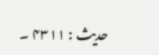حدیث : ۴۳۱۱ ۔